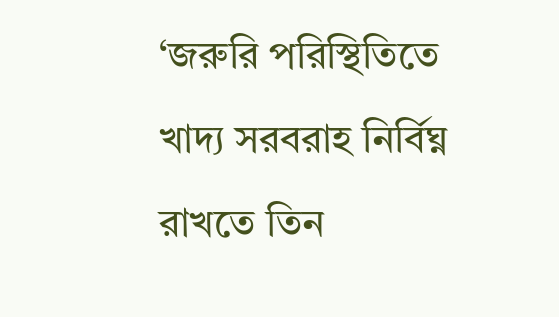‘জরুরি পরিস্থিতিতে খাদ্য সরবরাহ নির্বিঘ্ন রাখতে তিন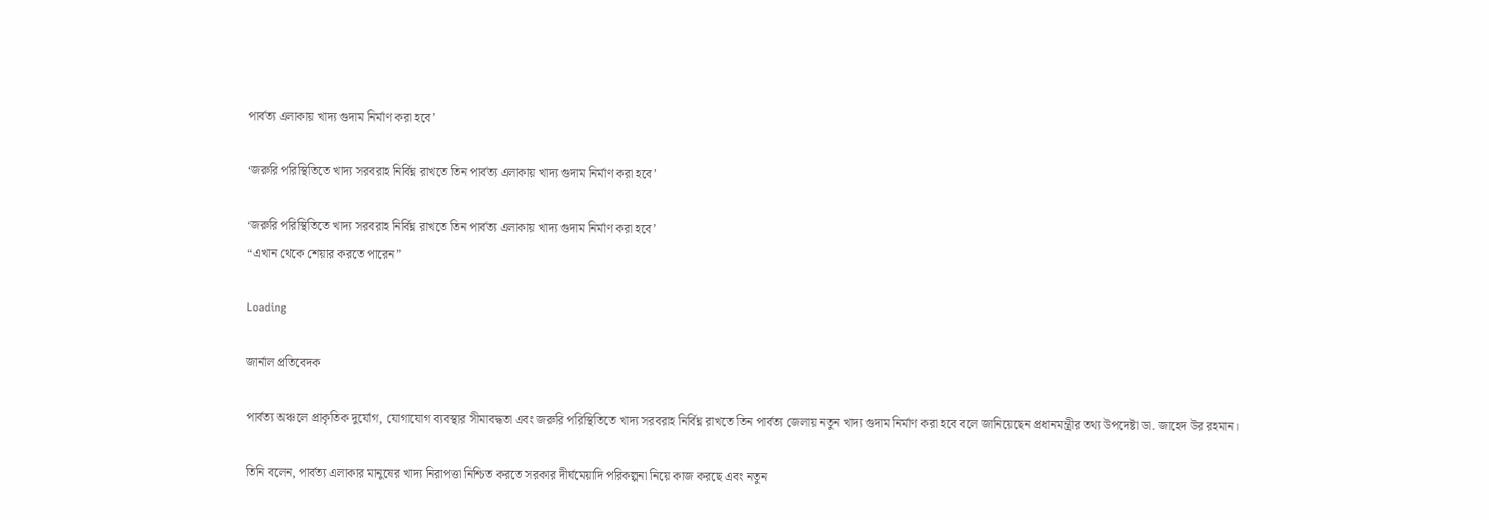পার্বত্য এলাকায় খাদ্য গুদাম নির্মাণ করা হবে’

‘জরুরি পরিস্থিতিতে খাদ্য সরবরাহ নির্বিঘ্ন রাখতে তিন পার্বত্য এলাকায় খাদ্য গুদাম নির্মাণ করা হবে’

‘জরুরি পরিস্থিতিতে খাদ্য সরবরাহ নির্বিঘ্ন রাখতে তিন পার্বত্য এলাকায় খাদ্য গুদাম নির্মাণ করা হবে’
“এখান থেকে শেয়ার করতে পারেন”

Loading

জার্নাল প্রতিবেদক

পার্বত্য অঞ্চলে প্রাকৃতিক দুর্যোগ, যোগাযোগ ব্যবস্থার সীমাবদ্ধতা এবং জরুরি পরিস্থিতিতে খাদ্য সরবরাহ নির্বিঘ্ন রাখতে তিন পার্বত্য জেলায় নতুন খাদ্য গুদাম নির্মাণ করা হবে বলে জানিয়েছেন প্রধানমন্ত্রীর তথ্য উপদেষ্টা ডা. জাহেদ উর রহমান।

তিনি বলেন, পার্বত্য এলাকার মানুষের খাদ্য নিরাপত্তা নিশ্চিত করতে সরকার দীর্ঘমেয়াদি পরিকল্পনা নিয়ে কাজ করছে এবং নতুন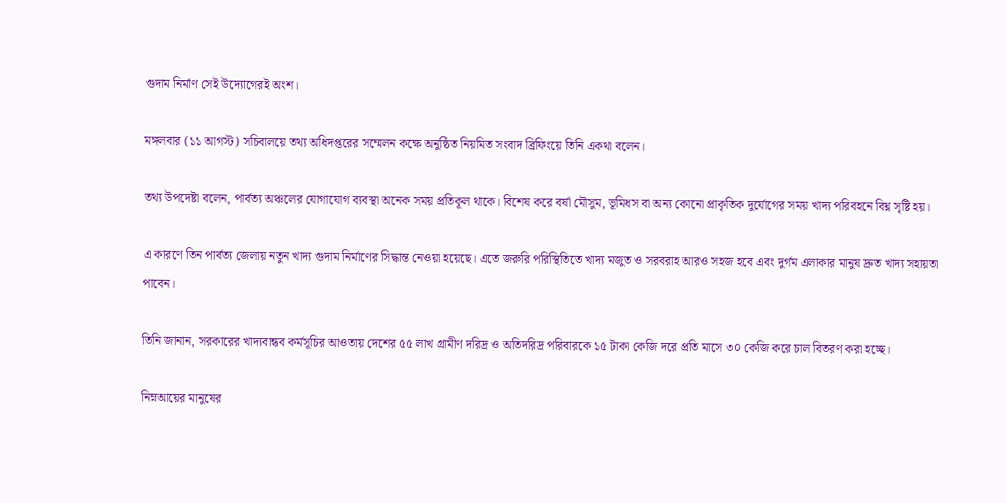গুদাম নির্মাণ সেই উদ্যোগেরই অংশ।

মঙ্গলবার (১১ আগস্ট) সচিবালয়ে তথ্য অধিদপ্তরের সম্মেলন কক্ষে অনুষ্ঠিত নিয়মিত সংবাদ ব্রিফিংয়ে তিনি একথা বলেন।

তথ্য উপদেষ্টা বলেন, পার্বত্য অঞ্চলের যোগাযোগ ব্যবস্থা অনেক সময় প্রতিকূল থাকে। বিশেষ করে বর্ষা মৌসুম, ভূমিধস বা অন্য কোনো প্রাকৃতিক দুর্যোগের সময় খাদ্য পরিবহনে বিঘ্ন সৃষ্টি হয়।

এ কারণে তিন পার্বত্য জেলায় নতুন খাদ্য গুদাম নির্মাণের সিদ্ধান্ত নেওয়া হয়েছে। এতে জরুরি পরিস্থিতিতে খাদ্য মজুত ও সরবরাহ আরও সহজ হবে এবং দুর্গম এলাকার মানুষ দ্রুত খাদ্য সহায়তা পাবেন।

তিনি জানান, সরকারের খাদ্যবান্ধব কর্মসূচির আওতায় দেশের ৫৫ লাখ গ্রামীণ দরিদ্র ও অতিদরিদ্র পরিবারকে ১৫ টাকা কেজি দরে প্রতি মাসে ৩০ কেজি করে চাল বিতরণ করা হচ্ছে।

নিম্নআয়ের মানুষের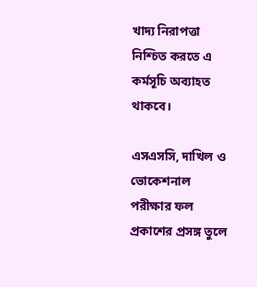খাদ্য নিরাপত্তা নিশ্চিত করতে এ কর্মসূচি অব্যাহত থাকবে।

এসএসসি, দাখিল ও ভোকেশনাল পরীক্ষার ফল প্রকাশের প্রসঙ্গ তুলে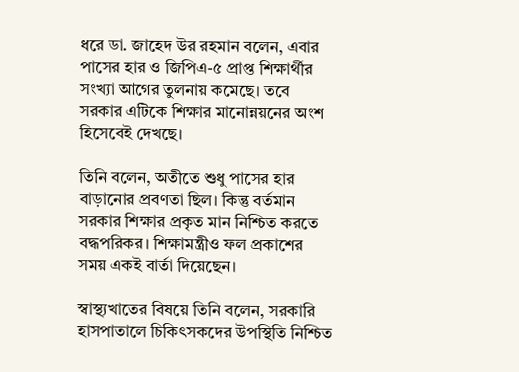ধরে ডা. জাহেদ উর রহমান বলেন, এবার পাসের হার ও জিপিএ-৫ প্রাপ্ত শিক্ষার্থীর সংখ্যা আগের তুলনায় কমেছে। তবে সরকার এটিকে শিক্ষার মানোন্নয়নের অংশ হিসেবেই দেখছে।

তিনি বলেন, অতীতে শুধু পাসের হার বাড়ানোর প্রবণতা ছিল। কিন্তু বর্তমান সরকার শিক্ষার প্রকৃত মান নিশ্চিত করতে বদ্ধপরিকর। শিক্ষামন্ত্রীও ফল প্রকাশের সময় একই বার্তা দিয়েছেন।

স্বাস্থ্যখাতের বিষয়ে তিনি বলেন, সরকারি হাসপাতালে চিকিৎসকদের উপস্থিতি নিশ্চিত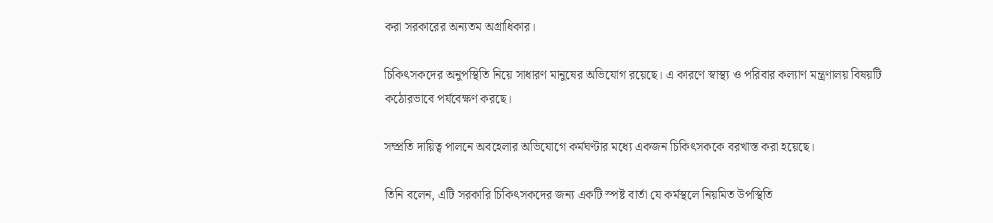করা সরকারের অন্যতম অগ্রাধিকার।

চিকিৎসকদের অনুপস্থিতি নিয়ে সাধারণ মানুষের অভিযোগ রয়েছে। এ কারণে স্বাস্থ্য ও পরিবার কল্যাণ মন্ত্রণালয় বিষয়টি কঠোরভাবে পর্যবেক্ষণ করছে।

সম্প্রতি দায়িত্ব পালনে অবহেলার অভিযোগে কর্মঘণ্টার মধ্যে একজন চিকিৎসককে বরখাস্ত করা হয়েছে।

তিনি বলেন, এটি সরকারি চিকিৎসকদের জন্য একটি স্পষ্ট বার্তা যে কর্মস্থলে নিয়মিত উপস্থিতি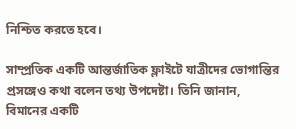নিশ্চিত করতে হবে।

সাম্প্রতিক একটি আন্তর্জাতিক ফ্লাইটে যাত্রীদের ভোগান্তির প্রসঙ্গেও কথা বলেন তথ্য উপদেষ্টা। তিনি জানান, বিমানের একটি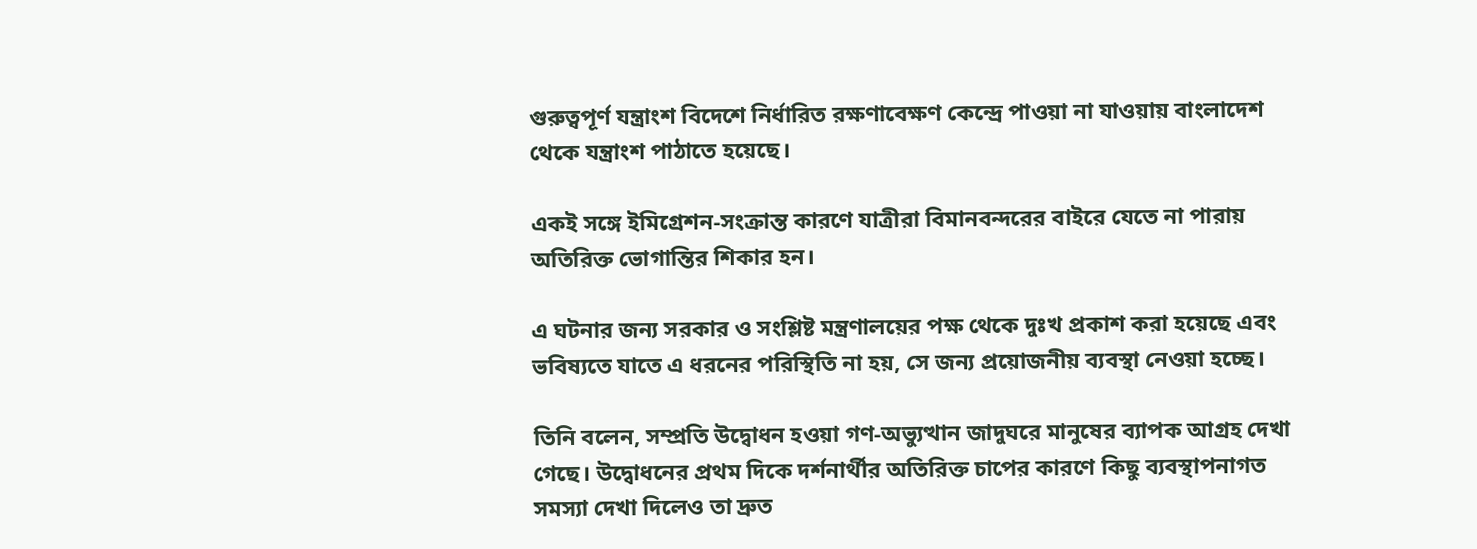গুরুত্বপূর্ণ যন্ত্রাংশ বিদেশে নির্ধারিত রক্ষণাবেক্ষণ কেন্দ্রে পাওয়া না যাওয়ায় বাংলাদেশ থেকে যন্ত্রাংশ পাঠাতে হয়েছে।

একই সঙ্গে ইমিগ্রেশন-সংক্রান্ত কারণে যাত্রীরা বিমানবন্দরের বাইরে যেতে না পারায় অতিরিক্ত ভোগান্তির শিকার হন।

এ ঘটনার জন্য সরকার ও সংশ্লিষ্ট মন্ত্রণালয়ের পক্ষ থেকে দুঃখ প্রকাশ করা হয়েছে এবং ভবিষ্যতে যাতে এ ধরনের পরিস্থিতি না হয়, সে জন্য প্রয়োজনীয় ব্যবস্থা নেওয়া হচ্ছে।

তিনি বলেন, সম্প্রতি উদ্বোধন হওয়া গণ-অভ্যুত্থান জাদুঘরে মানুষের ব্যাপক আগ্রহ দেখা গেছে। উদ্বোধনের প্রথম দিকে দর্শনার্থীর অতিরিক্ত চাপের কারণে কিছু ব্যবস্থাপনাগত সমস্যা দেখা দিলেও তা দ্রুত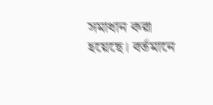সমাধান করা হয়েছে। বর্তমানে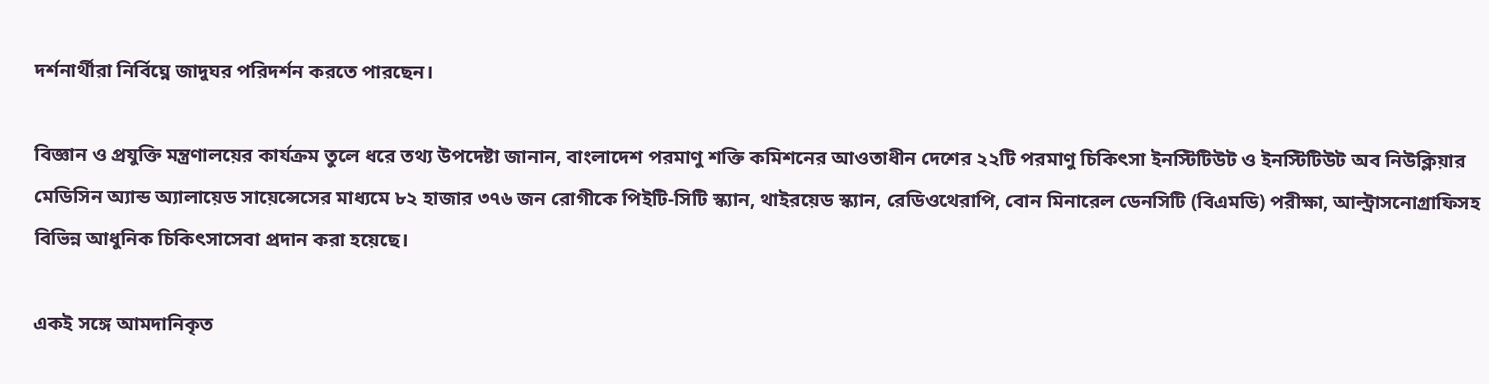দর্শনার্থীরা নির্বিঘ্নে জাদুঘর পরিদর্শন করতে পারছেন।

বিজ্ঞান ও প্রযুক্তি মন্ত্রণালয়ের কার্যক্রম তুলে ধরে তথ্য উপদেষ্টা জানান, বাংলাদেশ পরমাণু শক্তি কমিশনের আওতাধীন দেশের ২২টি পরমাণু চিকিৎসা ইনস্টিটিউট ও ইনস্টিটিউট অব নিউক্লিয়ার মেডিসিন অ্যান্ড অ্যালায়েড সায়েন্সেসের মাধ্যমে ৮২ হাজার ৩৭৬ জন রোগীকে পিইটি-সিটি স্ক্যান, থাইরয়েড স্ক্যান, রেডিওথেরাপি, বোন মিনারেল ডেনসিটি (বিএমডি) পরীক্ষা, আল্ট্রাসনোগ্রাফিসহ বিভিন্ন আধুনিক চিকিৎসাসেবা প্রদান করা হয়েছে।

একই সঙ্গে আমদানিকৃত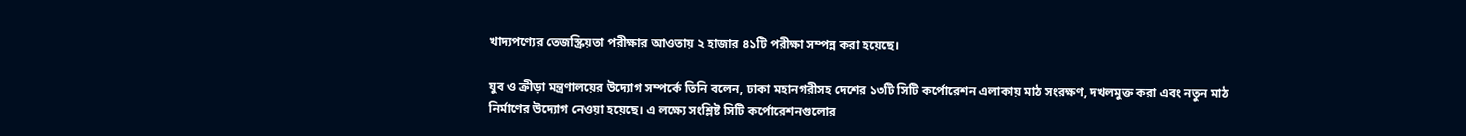খাদ্যপণ্যের তেজস্ক্রিয়তা পরীক্ষার আওতায় ২ হাজার ৪১টি পরীক্ষা সম্পন্ন করা হয়েছে।

যুব ও ক্রীড়া মন্ত্রণালয়ের উদ্যোগ সম্পর্কে তিনি বলেন, ঢাকা মহানগরীসহ দেশের ১৩টি সিটি কর্পোরেশন এলাকায় মাঠ সংরক্ষণ, দখলমুক্ত করা এবং নতুন মাঠ নির্মাণের উদ্যোগ নেওয়া হয়েছে। এ লক্ষ্যে সংশ্লিষ্ট সিটি কর্পোরেশনগুলোর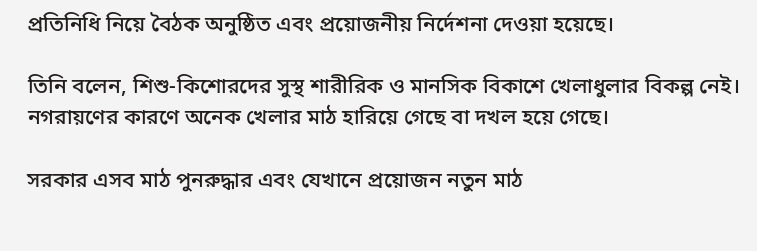প্রতিনিধি নিয়ে বৈঠক অনুষ্ঠিত এবং প্রয়োজনীয় নির্দেশনা দেওয়া হয়েছে।

তিনি বলেন, শিশু-কিশোরদের সুস্থ শারীরিক ও মানসিক বিকাশে খেলাধুলার বিকল্প নেই। নগরায়ণের কারণে অনেক খেলার মাঠ হারিয়ে গেছে বা দখল হয়ে গেছে।

সরকার এসব মাঠ পুনরুদ্ধার এবং যেখানে প্রয়োজন নতুন মাঠ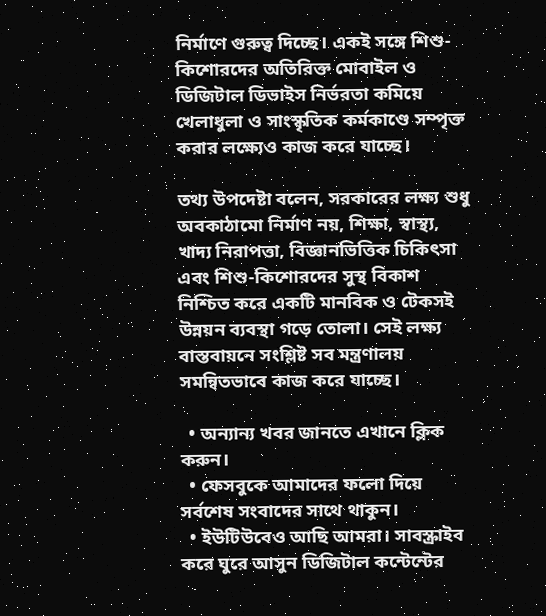নির্মাণে গুরুত্ব দিচ্ছে। একই সঙ্গে শিশু-কিশোরদের অতিরিক্ত মোবাইল ও ডিজিটাল ডিভাইস নির্ভরতা কমিয়ে খেলাধুলা ও সাংস্কৃতিক কর্মকাণ্ডে সম্পৃক্ত করার লক্ষ্যেও কাজ করে যাচ্ছে।

তথ্য উপদেষ্টা বলেন, সরকারের লক্ষ্য শুধু অবকাঠামো নির্মাণ নয়, শিক্ষা, স্বাস্থ্য, খাদ্য নিরাপত্তা, বিজ্ঞানভিত্তিক চিকিৎসা এবং শিশু-কিশোরদের সুস্থ বিকাশ নিশ্চিত করে একটি মানবিক ও টেকসই উন্নয়ন ব্যবস্থা গড়ে তোলা। সেই লক্ষ্য বাস্তবায়নে সংশ্লিষ্ট সব মন্ত্রণালয় সমন্বিতভাবে কাজ করে যাচ্ছে।

  • অন্যান্য খবর জানতে এখানে ক্লিক করুন।
  • ফেসবুকে আমাদের ফলো দিয়ে সর্বশেষ সংবাদের সাথে থাকুন।
  • ইউটিউবেও আছি আমরা। সাবস্ক্রাইব করে ঘুরে আসুন ডিজিটাল কন্টেন্টের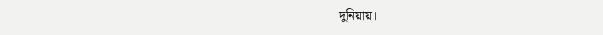দুনিয়ায়।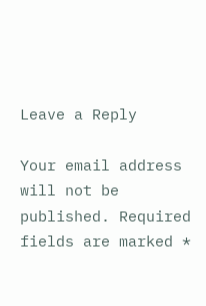Leave a Reply

Your email address will not be published. Required fields are marked *